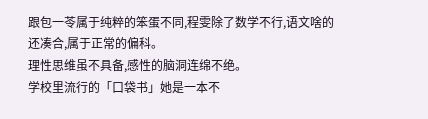跟包一苓属于纯粹的笨蛋不同,程雯除了数学不行,语文啥的还凑合,属于正常的偏科。
理性思维虽不具备,感性的脑洞连绵不绝。
学校里流行的「口袋书」她是一本不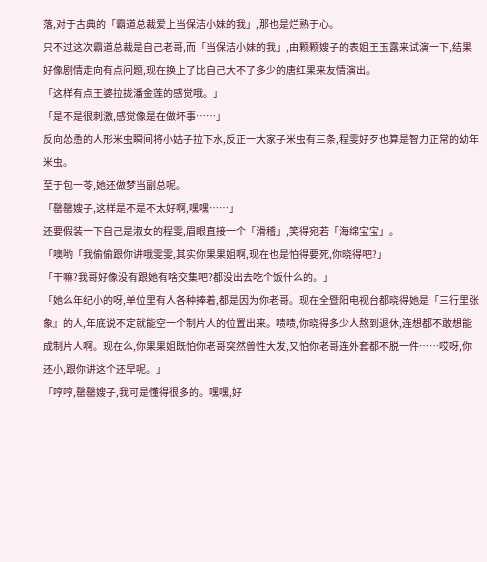落,对于古典的「霸道总裁爱上当保洁小妹的我」,那也是烂熟于心。
只不过这次霸道总裁是自己老哥,而「当保洁小妹的我」,由颗颗嫂子的表姐王玉露来试演一下,结果好像剧情走向有点问题,现在换上了比自己大不了多少的唐红果来友情演出。
「这样有点王婆拉拢潘金莲的感觉哦。」
「是不是很刺激,感觉像是在做坏事……」
反向怂恿的人形米虫瞬间将小姑子拉下水,反正一大家子米虫有三条,程雯好歹也算是智力正常的幼年米虫。
至于包一苓,她还做梦当副总呢。
「罄罄嫂子,这样是不是不太好啊,嘿嘿……」
还要假装一下自己是淑女的程雯,眉眼直接一个「滑稽」,笑得宛若「海绵宝宝」。
「噢哟「我偷偷跟你讲哦雯雯,其实你果果姐啊,现在也是怕得要死,你晓得吧?」
「干嘛?我哥好像没有跟她有啥交集吧?都没出去吃个饭什么的。」
「她么年纪小的呀,单位里有人各种捧着,都是因为你老哥。现在全暨阳电视台都晓得她是「三行里张象』的人,年底说不定就能空一个制片人的位置出来。啧啧,你晓得多少人熬到退休,连想都不敢想能成制片人啊。现在么,你果果姐既怕你老哥突然兽性大发,又怕你老哥连外套都不脱一件……哎呀,你还小,跟你讲这个还早呢。」
「哼哼,罄罄嫂子,我可是懂得很多的。嘿嘿,好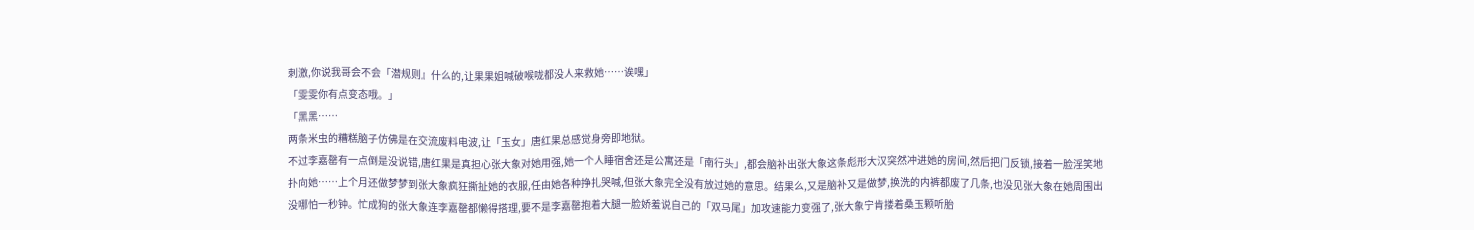刺激,你说我哥会不会「潜规则』什么的,让果果姐喊破喉咙都没人来救她……诶嘿」
「雯雯你有点变态哦。」
「黑黑……
两条米虫的糟糕脑子仿佛是在交流废料电波,让「玉女」唐红果总感觉身旁即地狱。
不过李嘉罄有一点倒是没说错,唐红果是真担心张大象对她用强,她一个人睡宿舍还是公寓还是「南行头」,都会脑补出张大象这条彪形大汉突然冲进她的房间,然后把门反锁,接着一脸淫笑地扑向她……上个月还做梦梦到张大象疯狂撕扯她的衣服,任由她各种挣扎哭喊,但张大象完全没有放过她的意思。结果么,又是脑补又是做梦,换洗的内裤都废了几条,也没见张大象在她周围出没哪怕一秒钟。忙成狗的张大象连李嘉罄都懒得搭理,要不是李嘉罄抱着大腿一脸娇羞说自己的「双马尾」加攻速能力变强了,张大象宁肯搂着桑玉颗听胎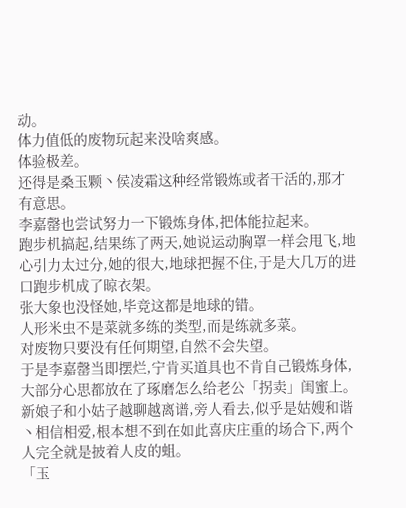动。
体力值低的废物玩起来没啥爽感。
体验极差。
还得是桑玉颗丶侯凌霜这种经常锻炼或者干活的,那才有意思。
李嘉罄也尝试努力一下锻炼身体,把体能拉起来。
跑步机搞起,结果练了两天,她说运动胸罩一样会甩飞,地心引力太过分,她的很大,地球把握不住,于是大几万的进口跑步机成了晾衣架。
张大象也没怪她,毕竞这都是地球的错。
人形米虫不是菜就多练的类型,而是练就多菜。
对废物只要没有任何期望,自然不会失望。
于是李嘉罄当即摆烂,宁肯买道具也不肯自己锻炼身体,大部分心思都放在了琢磨怎么给老公「拐卖」闺蜜上。
新娘子和小姑子越聊越离谱,旁人看去,似乎是姑嫂和谐丶相信相爱,根本想不到在如此喜庆庄重的场合下,两个人完全就是披着人皮的蛆。
「玉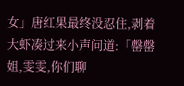女」唐红果最终没忍住,剥着大虾凑过来小声问道:「罄罄姐,雯雯,你们聊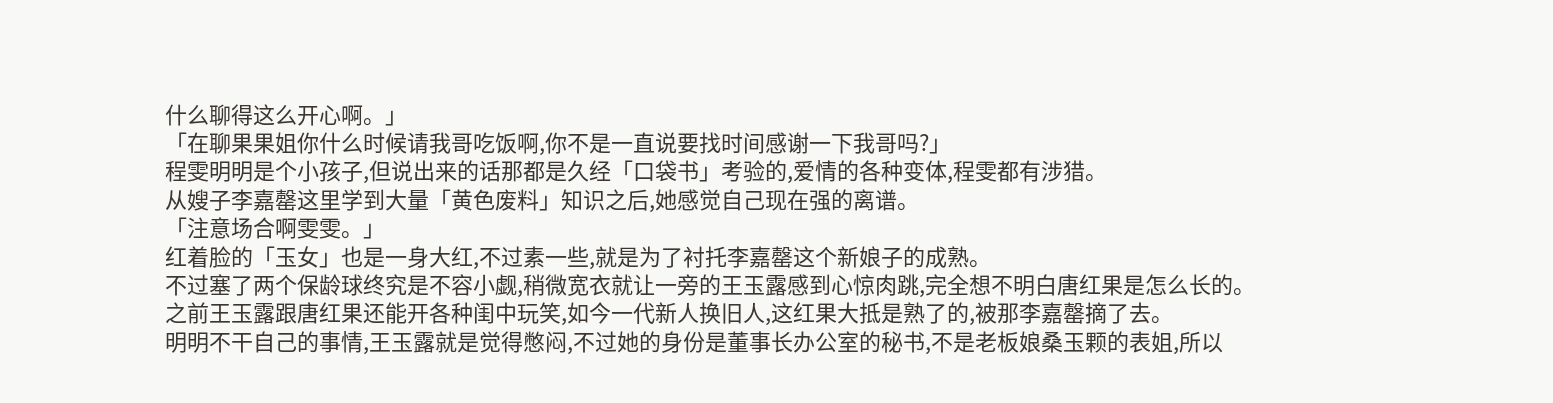什么聊得这么开心啊。」
「在聊果果姐你什么时候请我哥吃饭啊,你不是一直说要找时间感谢一下我哥吗?」
程雯明明是个小孩子,但说出来的话那都是久经「口袋书」考验的,爱情的各种变体,程雯都有涉猎。
从嫂子李嘉罄这里学到大量「黄色废料」知识之后,她感觉自己现在强的离谱。
「注意场合啊雯雯。」
红着脸的「玉女」也是一身大红,不过素一些,就是为了衬托李嘉罄这个新娘子的成熟。
不过塞了两个保龄球终究是不容小觑,稍微宽衣就让一旁的王玉露感到心惊肉跳,完全想不明白唐红果是怎么长的。
之前王玉露跟唐红果还能开各种闺中玩笑,如今一代新人换旧人,这红果大抵是熟了的,被那李嘉罄摘了去。
明明不干自己的事情,王玉露就是觉得憋闷,不过她的身份是董事长办公室的秘书,不是老板娘桑玉颗的表姐,所以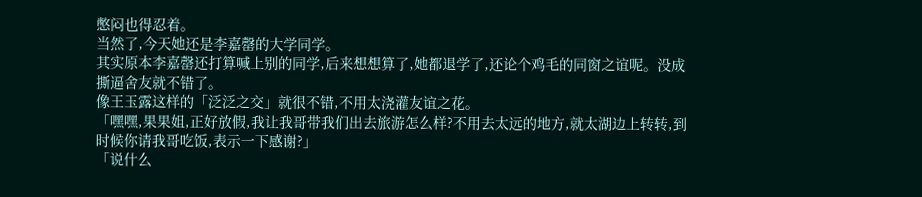憋闷也得忍着。
当然了,今天她还是李嘉罄的大学同学。
其实原本李嘉罄还打算喊上别的同学,后来想想算了,她都退学了,还论个鸡毛的同窗之谊呢。没成撕逼舍友就不错了。
像王玉露这样的「泛泛之交」就很不错,不用太浇灌友谊之花。
「嘿嘿,果果姐,正好放假,我让我哥带我们出去旅游怎么样?不用去太远的地方,就太湖边上转转,到时候你请我哥吃饭,表示一下感谢?」
「说什么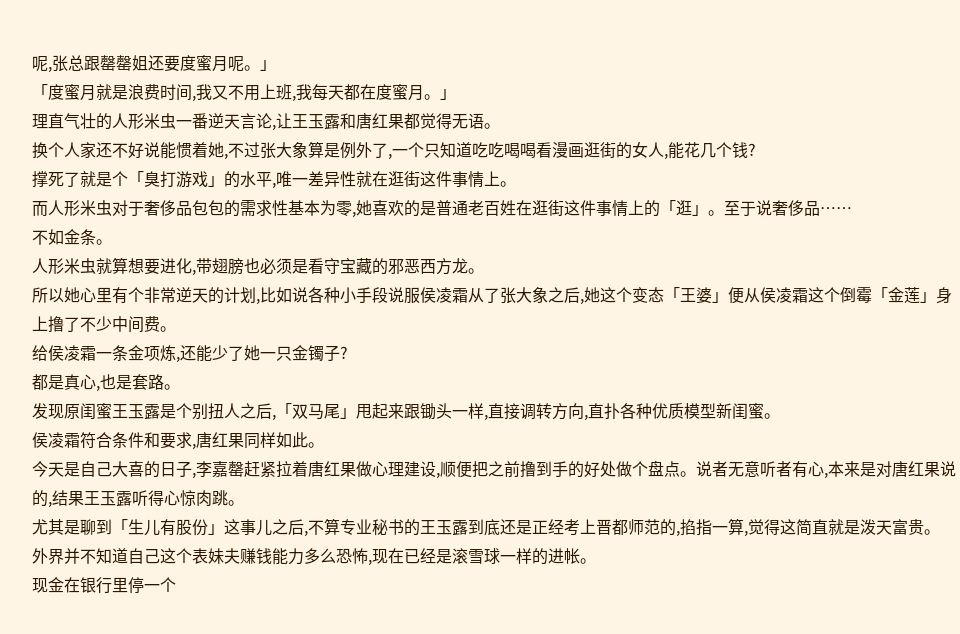呢,张总跟罄罄姐还要度蜜月呢。」
「度蜜月就是浪费时间,我又不用上班,我每天都在度蜜月。」
理直气壮的人形米虫一番逆天言论,让王玉露和唐红果都觉得无语。
换个人家还不好说能惯着她,不过张大象算是例外了,一个只知道吃吃喝喝看漫画逛街的女人,能花几个钱?
撑死了就是个「臭打游戏」的水平,唯一差异性就在逛街这件事情上。
而人形米虫对于奢侈品包包的需求性基本为零,她喜欢的是普通老百姓在逛街这件事情上的「逛」。至于说奢侈品……
不如金条。
人形米虫就算想要进化,带翅膀也必须是看守宝藏的邪恶西方龙。
所以她心里有个非常逆天的计划,比如说各种小手段说服侯凌霜从了张大象之后,她这个变态「王婆」便从侯凌霜这个倒霉「金莲」身上撸了不少中间费。
给侯凌霜一条金项炼,还能少了她一只金镯子?
都是真心,也是套路。
发现原闺蜜王玉露是个别扭人之后,「双马尾」甩起来跟锄头一样,直接调转方向,直扑各种优质模型新闺蜜。
侯凌霜符合条件和要求,唐红果同样如此。
今天是自己大喜的日子,李嘉罄赶紧拉着唐红果做心理建设,顺便把之前撸到手的好处做个盘点。说者无意听者有心,本来是对唐红果说的,结果王玉露听得心惊肉跳。
尤其是聊到「生儿有股份」这事儿之后,不算专业秘书的王玉露到底还是正经考上晋都师范的,掐指一算,觉得这简直就是泼天富贵。
外界并不知道自己这个表妹夫赚钱能力多么恐怖,现在已经是滚雪球一样的进帐。
现金在银行里停一个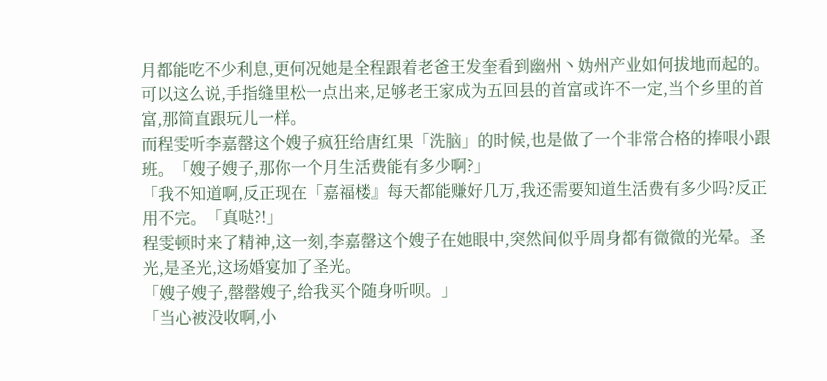月都能吃不少利息,更何况她是全程跟着老爸王发奎看到幽州丶妫州产业如何拔地而起的。
可以这么说,手指缝里松一点出来,足够老王家成为五回县的首富或许不一定,当个乡里的首富,那简直跟玩儿一样。
而程雯听李嘉罄这个嫂子疯狂给唐红果「洗脑」的时候,也是做了一个非常合格的捧哏小跟班。「嫂子嫂子,那你一个月生活费能有多少啊?」
「我不知道啊,反正现在「嘉福楼』每天都能赚好几万,我还需要知道生活费有多少吗?反正用不完。「真哒?!」
程雯顿时来了精神,这一刻,李嘉罄这个嫂子在她眼中,突然间似乎周身都有微微的光晕。圣光,是圣光,这场婚宴加了圣光。
「嫂子嫂子,罄罄嫂子,给我买个随身听呗。」
「当心被没收啊,小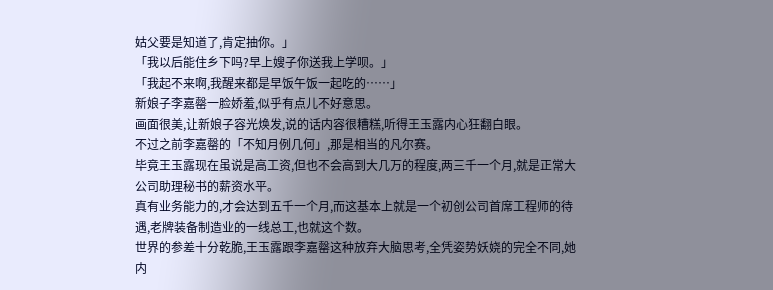姑父要是知道了,肯定抽你。」
「我以后能住乡下吗?早上嫂子你送我上学呗。」
「我起不来啊,我醒来都是早饭午饭一起吃的……」
新娘子李嘉罄一脸娇羞,似乎有点儿不好意思。
画面很美,让新娘子容光焕发,说的话内容很糟糕,听得王玉露内心狂翻白眼。
不过之前李嘉罄的「不知月例几何」,那是相当的凡尔赛。
毕竟王玉露现在虽说是高工资,但也不会高到大几万的程度,两三千一个月,就是正常大公司助理秘书的薪资水平。
真有业务能力的,才会达到五千一个月,而这基本上就是一个初创公司首席工程师的待遇,老牌装备制造业的一线总工,也就这个数。
世界的参差十分乾脆,王玉露跟李嘉罄这种放弃大脑思考,全凭姿势妖娆的完全不同,她内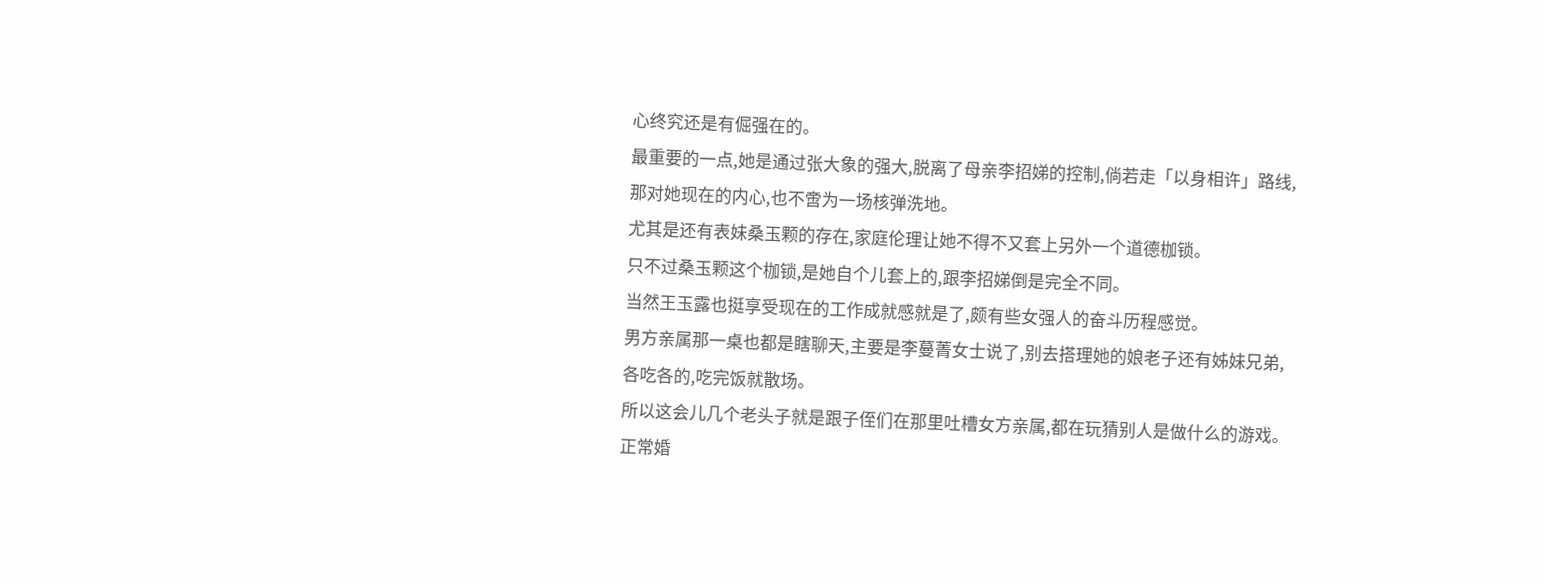心终究还是有倔强在的。
最重要的一点,她是通过张大象的强大,脱离了母亲李招娣的控制,倘若走「以身相许」路线,那对她现在的内心,也不啻为一场核弹洗地。
尤其是还有表妹桑玉颗的存在,家庭伦理让她不得不又套上另外一个道德枷锁。
只不过桑玉颗这个枷锁,是她自个儿套上的,跟李招娣倒是完全不同。
当然王玉露也挺享受现在的工作成就感就是了,颇有些女强人的奋斗历程感觉。
男方亲属那一桌也都是瞎聊天,主要是李蔓菁女士说了,别去搭理她的娘老子还有姊妹兄弟,各吃各的,吃完饭就散场。
所以这会儿几个老头子就是跟子侄们在那里吐槽女方亲属,都在玩猜别人是做什么的游戏。正常婚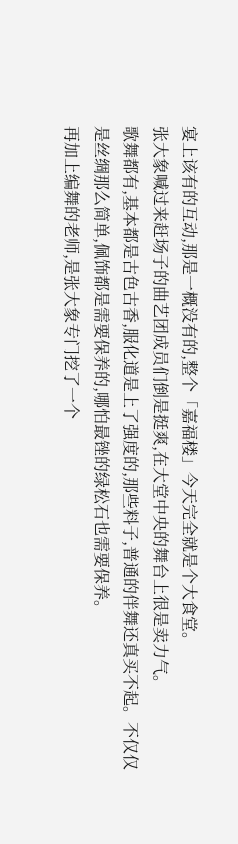宴上该有的互动,那是一概没有的,整个「嘉福楼」今天完全就是个大食堂。
张大象喊过来赶场子的曲艺团成员们倒是挺爽,在大堂中央的舞台上很是卖力气。
歌舞都有,基本都是古色古香,服化道是上了强度的,那些料子,普通的伴舞还真买不起。不仅仅是丝绸那么简单,佩饰都是需要保养的,哪怕最锉的绿松石也需要保养。
再加上编舞的老师,是张大象专门挖了一个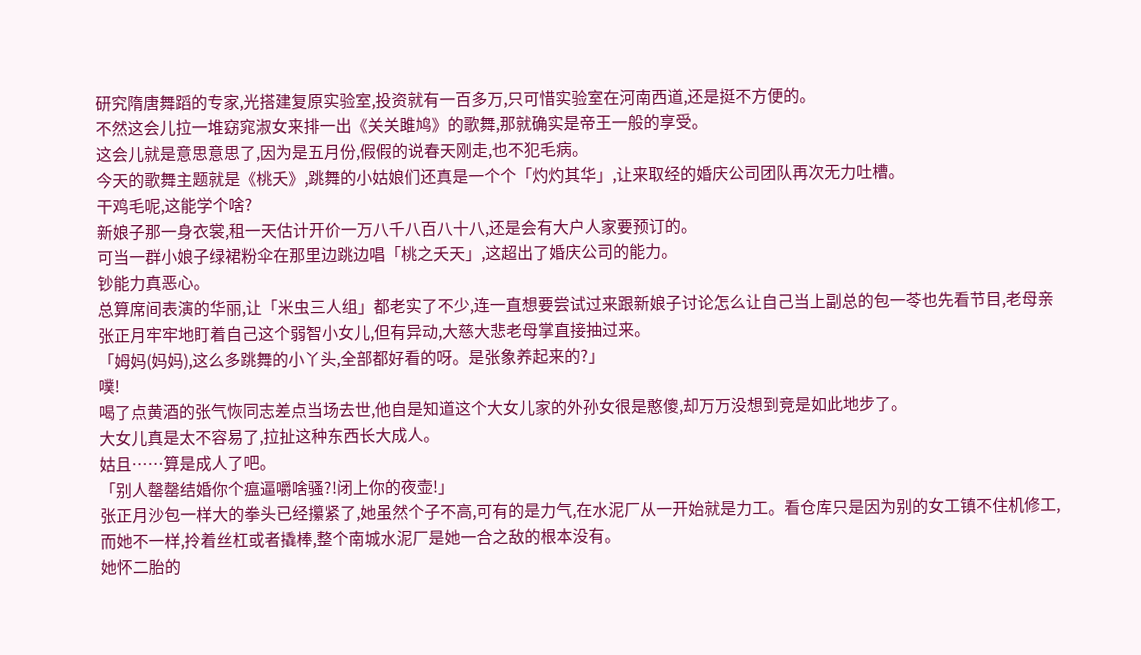研究隋唐舞蹈的专家,光搭建复原实验室,投资就有一百多万,只可惜实验室在河南西道,还是挺不方便的。
不然这会儿拉一堆窈窕淑女来排一出《关关雎鸠》的歌舞,那就确实是帝王一般的享受。
这会儿就是意思意思了,因为是五月份,假假的说春天刚走,也不犯毛病。
今天的歌舞主题就是《桃夭》,跳舞的小姑娘们还真是一个个「灼灼其华」,让来取经的婚庆公司团队再次无力吐槽。
干鸡毛呢,这能学个啥?
新娘子那一身衣裳,租一天估计开价一万八千八百八十八,还是会有大户人家要预订的。
可当一群小娘子绿裙粉伞在那里边跳边唱「桃之夭天」,这超出了婚庆公司的能力。
钞能力真恶心。
总算席间表演的华丽,让「米虫三人组」都老实了不少,连一直想要尝试过来跟新娘子讨论怎么让自己当上副总的包一苓也先看节目,老母亲张正月牢牢地盯着自己这个弱智小女儿,但有异动,大慈大悲老母掌直接抽过来。
「姆妈(妈妈),这么多跳舞的小丫头,全部都好看的呀。是张象养起来的?」
噗!
喝了点黄酒的张气恢同志差点当场去世,他自是知道这个大女儿家的外孙女很是憨傻,却万万没想到竞是如此地步了。
大女儿真是太不容易了,拉扯这种东西长大成人。
姑且……算是成人了吧。
「别人罄罄结婚你个瘟逼嚼啥骚?!闭上你的夜壶!」
张正月沙包一样大的拳头已经攥紧了,她虽然个子不高,可有的是力气,在水泥厂从一开始就是力工。看仓库只是因为别的女工镇不住机修工,而她不一样,拎着丝杠或者撬棒,整个南城水泥厂是她一合之敌的根本没有。
她怀二胎的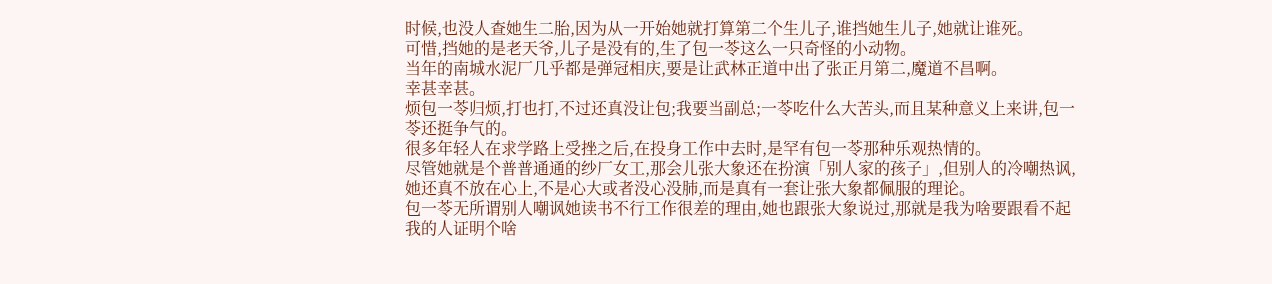时候,也没人查她生二胎,因为从一开始她就打算第二个生儿子,谁挡她生儿子,她就让谁死。
可惜,挡她的是老天爷,儿子是没有的,生了包一苓这么一只奇怪的小动物。
当年的南城水泥厂几乎都是弹冠相庆,要是让武林正道中出了张正月第二,魔道不昌啊。
幸甚幸甚。
烦包一苓归烦,打也打,不过还真没让包;我要当副总;一苓吃什么大苦头,而且某种意义上来讲,包一苓还挺争气的。
很多年轻人在求学路上受挫之后,在投身工作中去时,是罕有包一苓那种乐观热情的。
尽管她就是个普普通通的纱厂女工,那会儿张大象还在扮演「别人家的孩子」,但别人的冷嘲热讽,她还真不放在心上,不是心大或者没心没肺,而是真有一套让张大象都佩服的理论。
包一苓无所谓别人嘲讽她读书不行工作很差的理由,她也跟张大象说过,那就是我为啥要跟看不起我的人证明个啥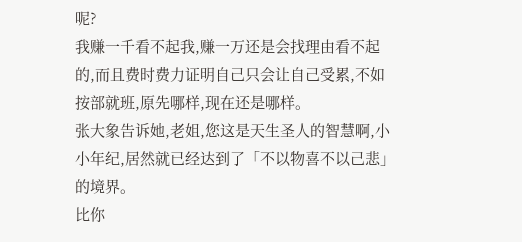呢?
我赚一千看不起我,赚一万还是会找理由看不起的,而且费时费力证明自己只会让自己受累,不如按部就班,原先哪样,现在还是哪样。
张大象告诉她,老姐,您这是天生圣人的智慧啊,小小年纪,居然就已经达到了「不以物喜不以己悲」的境界。
比你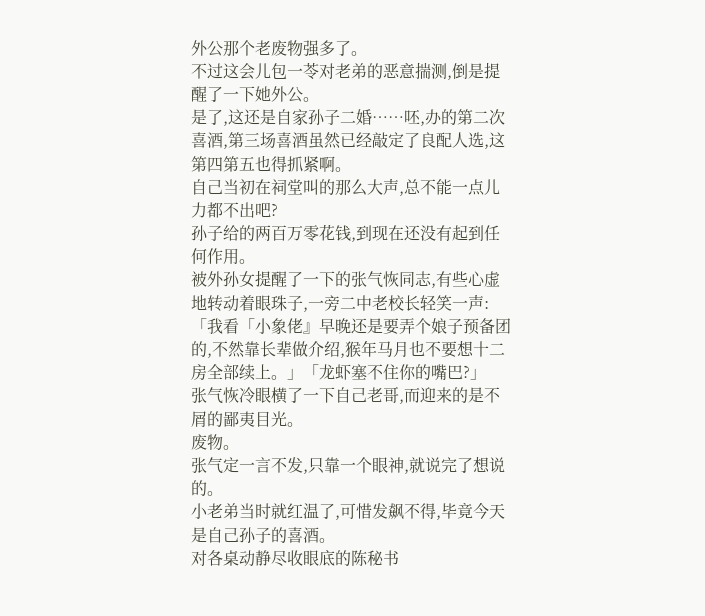外公那个老废物强多了。
不过这会儿包一苓对老弟的恶意揣测,倒是提醒了一下她外公。
是了,这还是自家孙子二婚……呸,办的第二次喜酒,第三场喜酒虽然已经敲定了良配人选,这第四第五也得抓紧啊。
自己当初在祠堂叫的那么大声,总不能一点儿力都不出吧?
孙子给的两百万零花钱,到现在还没有起到任何作用。
被外孙女提醒了一下的张气恢同志,有些心虚地转动着眼珠子,一旁二中老校长轻笑一声:「我看「小象佬』早晚还是要弄个娘子预备团的,不然靠长辈做介绍,猴年马月也不要想十二房全部续上。」「龙虾塞不住你的嘴巴?」
张气恢冷眼横了一下自己老哥,而迎来的是不屑的鄙夷目光。
废物。
张气定一言不发,只靠一个眼神,就说完了想说的。
小老弟当时就红温了,可惜发飙不得,毕竟今天是自己孙子的喜酒。
对各桌动静尽收眼底的陈秘书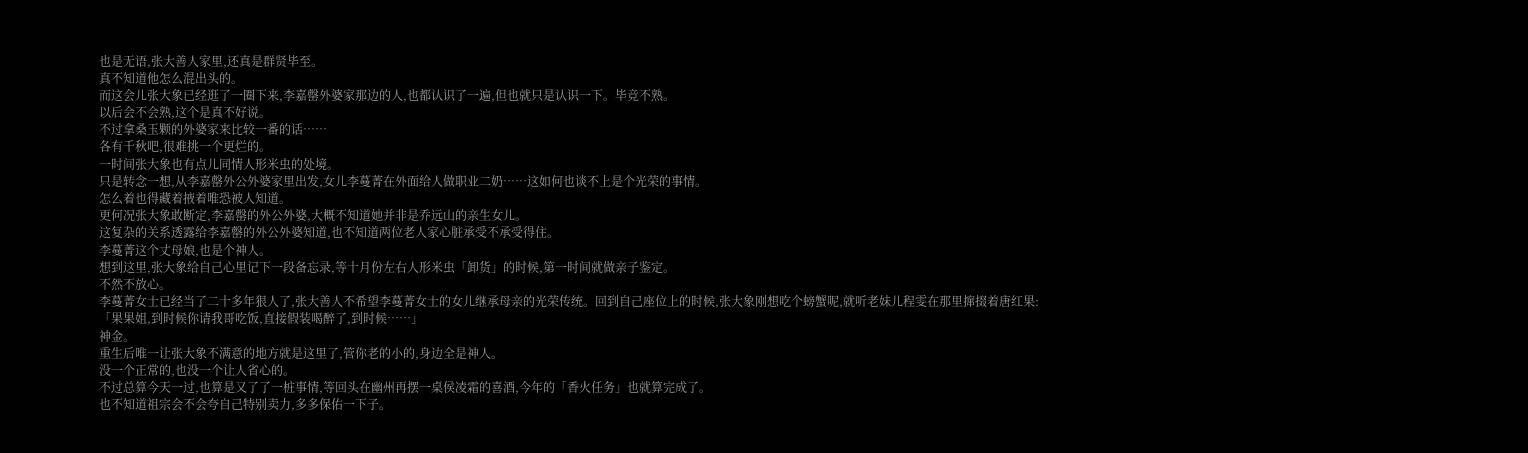也是无语,张大善人家里,还真是群贤毕至。
真不知道他怎么混出头的。
而这会儿张大象已经逛了一圈下来,李嘉罄外婆家那边的人,也都认识了一遍,但也就只是认识一下。毕竞不熟。
以后会不会熟,这个是真不好说。
不过拿桑玉颗的外婆家来比较一番的话……
各有千秋吧,很难挑一个更烂的。
一时间张大象也有点儿同情人形米虫的处境。
只是转念一想,从李嘉罄外公外婆家里出发,女儿李蔓菁在外面给人做职业二奶……这如何也谈不上是个光荣的事情。
怎么着也得藏着掖着唯恐被人知道。
更何况张大象敢断定,李嘉罄的外公外婆,大概不知道她并非是乔远山的亲生女儿。
这复杂的关系透露给李嘉罄的外公外婆知道,也不知道两位老人家心脏承受不承受得住。
李蔓菁这个丈母娘,也是个神人。
想到这里,张大象给自己心里记下一段备忘录,等十月份左右人形米虫「卸货」的时候,第一时间就做亲子鉴定。
不然不放心。
李蔓菁女士已经当了二十多年狠人了,张大善人不希望李蔓菁女士的女儿继承母亲的光荣传统。回到自己座位上的时候,张大象刚想吃个螃蟹呢,就听老妹儿程雯在那里撺掇着唐红果:「果果姐,到时候你请我哥吃饭,直接假装喝醉了,到时候……」
神金。
重生后唯一让张大象不满意的地方就是这里了,管你老的小的,身边全是神人。
没一个正常的,也没一个让人省心的。
不过总算今天一过,也算是又了了一桩事情,等回头在幽州再摆一桌侯凌霜的喜酒,今年的「香火任务」也就算完成了。
也不知道祖宗会不会夸自己特别卖力,多多保佑一下子。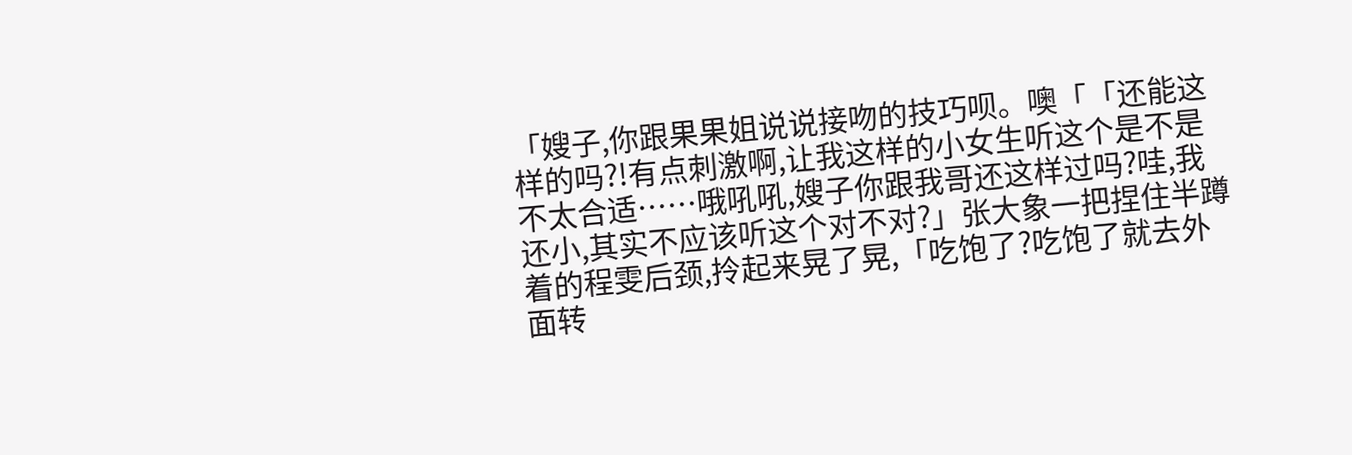「嫂子,你跟果果姐说说接吻的技巧呗。噢「「还能这样的吗?!有点刺激啊,让我这样的小女生听这个是不是不太合适……哦吼吼,嫂子你跟我哥还这样过吗?哇,我还小,其实不应该听这个对不对?」张大象一把捏住半蹲着的程雯后颈,拎起来晃了晃,「吃饱了?吃饱了就去外面转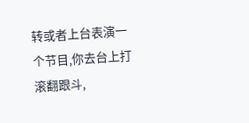转或者上台表演一个节目,你去台上打滚翻跟斗,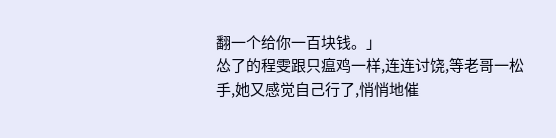翻一个给你一百块钱。」
怂了的程雯跟只瘟鸡一样,连连讨饶,等老哥一松手,她又感觉自己行了,悄悄地催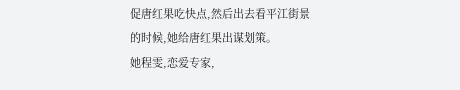促唐红果吃快点,然后出去看平江街景的时候,她给唐红果出谋划策。
她程雯,恋爱专家,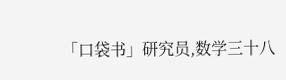「口袋书」研究员,数学三十八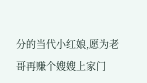分的当代小红娘,愿为老哥再赚个嫂嫂上家门